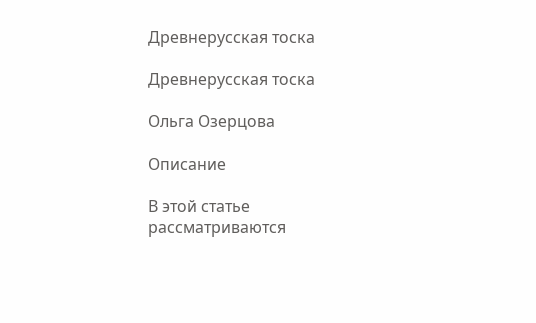Древнерусская тоска

Древнерусская тоска

Ольга Озерцова

Описание

В этой статье рассматриваются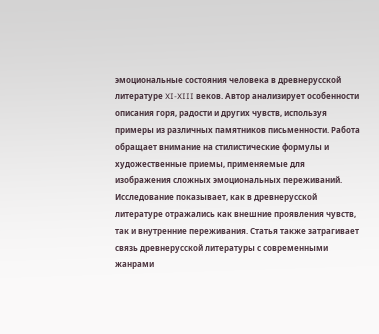эмоциональные состояния человека в древнерусской литературе XI-XIII веков. Автор анализирует особенности описания горя, радости и других чувств, используя примеры из различных памятников письменности. Работа обращает внимание на стилистические формулы и художественные приемы, применяемые для изображения сложных эмоциональных переживаний. Исследование показывает, как в древнерусской литературе отражались как внешние проявления чувств, так и внутренние переживания. Статья также затрагивает связь древнерусской литературы с современными жанрами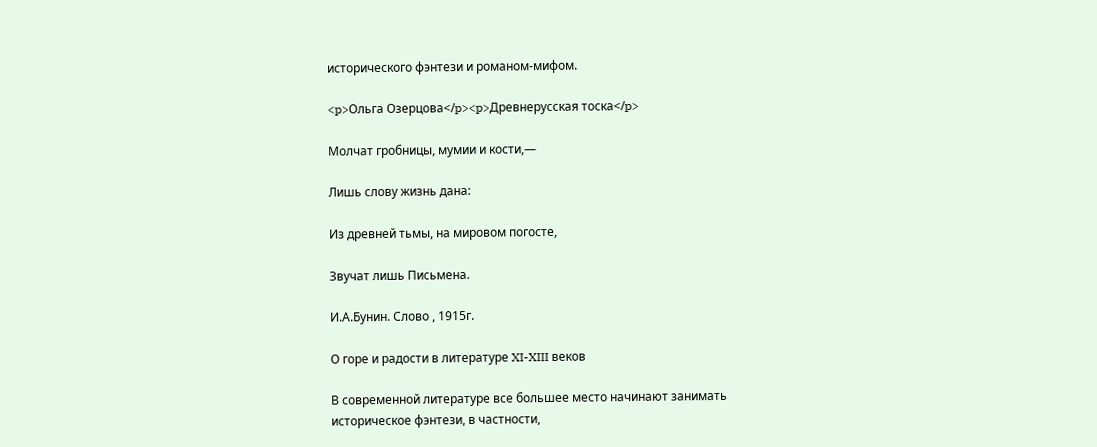исторического фэнтези и романом-мифом.

<p>Ольга Озерцова</p><p>Древнерусская тоска</p>

Молчат гробницы, мумии и кости,—

Лишь слову жизнь дана:

Из древней тьмы, на мировом погосте,

Звучат лишь Письмена.

И.А.Бунин. Слово , 1915г.

О горе и радости в литературе XI-XIII веков

В современной литературе все большее место начинают занимать историческое фэнтези, в частности,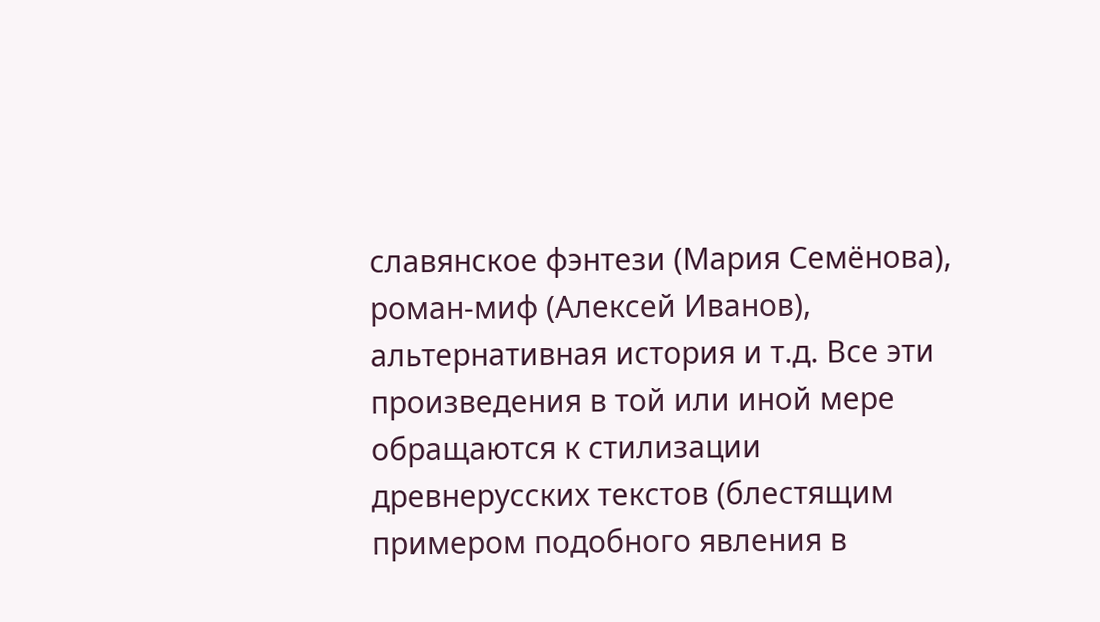славянское фэнтези (Мария Семёнова), роман-миф (Алексей Иванов), альтернативная история и т.д. Все эти произведения в той или иной мере обращаются к стилизации древнерусских текстов (блестящим примером подобного явления в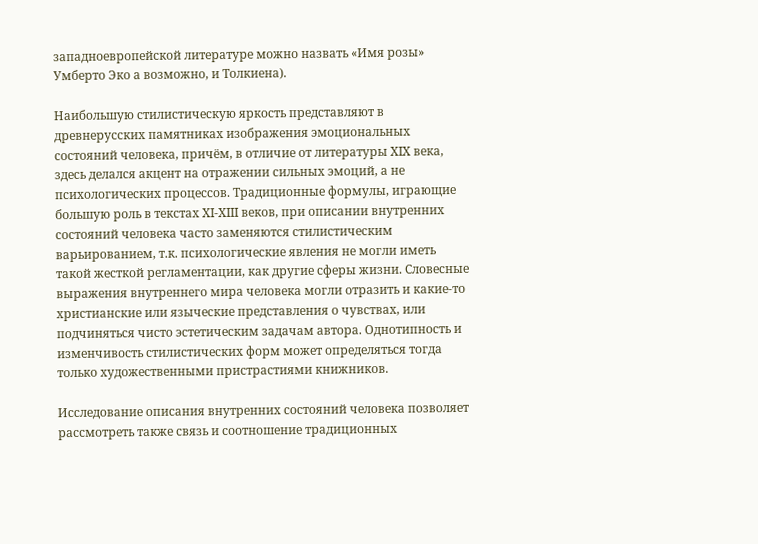западноевропейской литературе можно назвать «Имя розы» Умберто Эко а возможно, и Толкиена).

Наибольшую стилистическую яркость представляют в древнерусских памятниках изображения эмоциональных состояний человека, причём, в отличие от литературы XIX века, здесь делался акцент на отражении сильных эмоций, а не психологических процессов. Традиционные формулы, играющие большую роль в текстах XI-XIII веков, при описании внутренних состояний человека часто заменяются стилистическим варьированием, т.к. психологические явления не могли иметь такой жесткой регламентации, как другие сферы жизни. Словесные выражения внутреннего мира человека могли отразить и какие-то христианские или языческие представления о чувствах, или подчиняться чисто эстетическим задачам автора. Однотипность и изменчивость стилистических форм может определяться тогда только художественными пристрастиями книжников.

Исследование описания внутренних состояний человека позволяет рассмотреть также связь и соотношение традиционных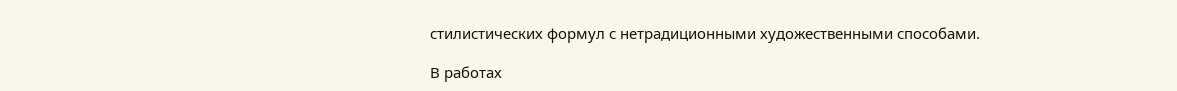стилистических формул с нетрадиционными художественными способами.

В работах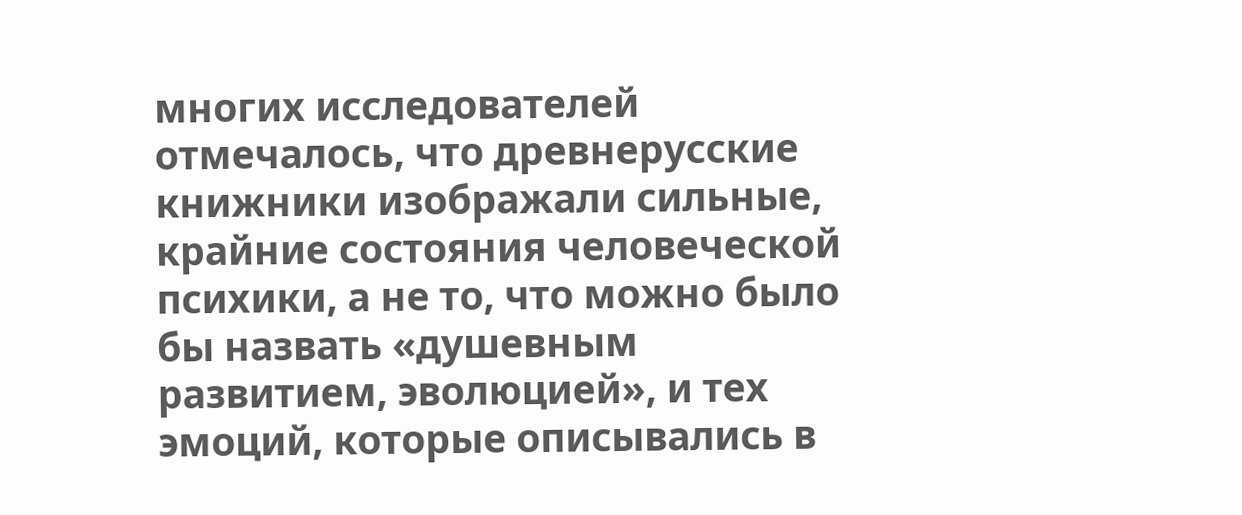многих исследователей отмечалось, что древнерусские книжники изображали сильные, крайние состояния человеческой психики, а не то, что можно было бы назвать «душевным развитием, эволюцией», и тех эмоций, которые описывались в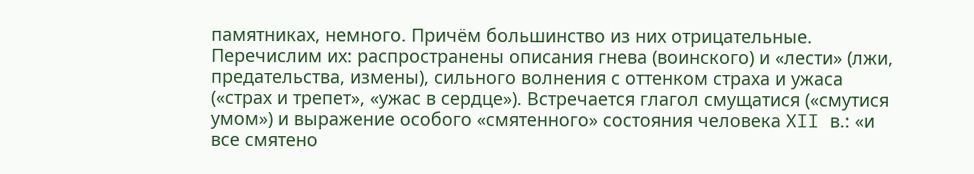памятниках, немного. Причём большинство из них отрицательные. Перечислим их: распространены описания гнева (воинского) и «лести» (лжи, предательства, измены), сильного волнения с оттенком страха и ужаса («страх и трепет», «ужас в сердце»). Встречается глагол смущатися («смутися умом») и выражение особого «смятенного» состояния человека XII в.: «и все смятено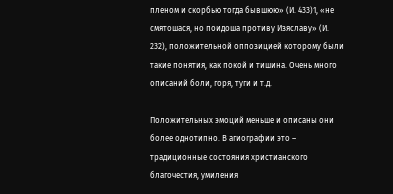пленом и скорбью тогда бывшюю» (И. 433)1, «не смятошася, но поидоша противу Изяславу» (И. 232), положительной оппозицией которому были такие понятия, как покой и тишина. Очень много описаний боли, горя, туги и т.д.

Положительных эмоций меньше и описаны они более однотипно. В агиографии это – традиционные состояния христианского благочестия, умиления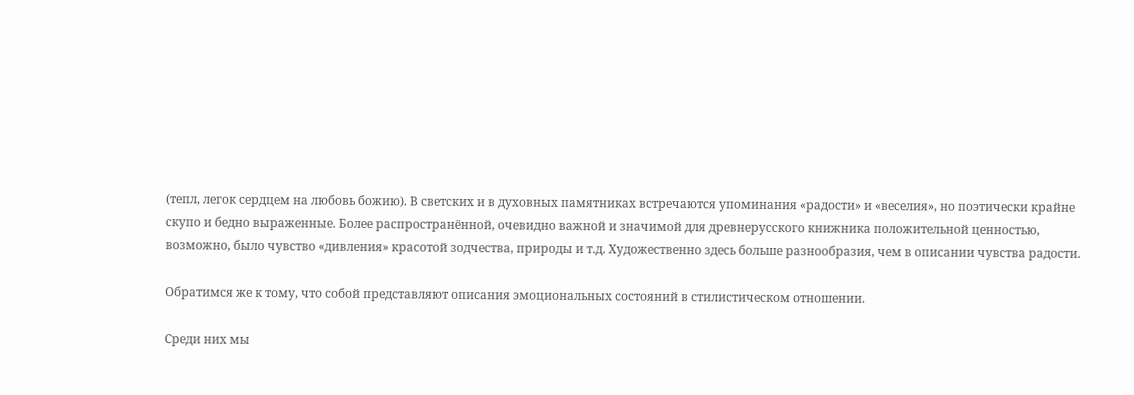(тепл, легок сердцем на любовь божию). В светских и в духовных памятниках встречаются упоминания «радости» и «веселия», но поэтически крайне скупо и бедно выраженные. Более распространённой, очевидно важной и значимой для древнерусского книжника положительной ценностью, возможно, было чувство «дивления» красотой зодчества, природы и т.д. Художественно здесь больше разнообразия, чем в описании чувства радости.

Обратимся же к тому, что собой представляют описания эмоциональных состояний в стилистическом отношении.

Среди них мы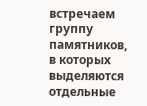встречаем группу памятников, в которых выделяются отдельные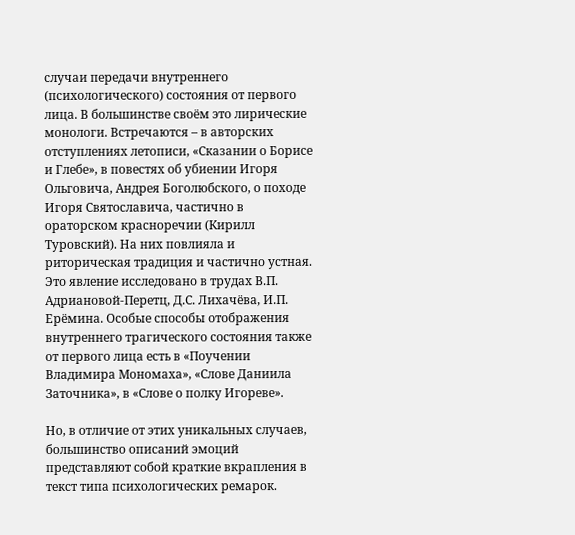случаи передачи внутреннего (психологического) состояния от первого лица. В большинстве своём это лирические монологи. Встречаются – в авторских отступлениях летописи, «Сказании о Борисе и Глебе», в повестях об убиении Игоря Ольговича, Андрея Боголюбского, о походе Игоря Святославича, частично в ораторском красноречии (Кирилл Туровский). На них повлияла и риторическая традиция и частично устная. Это явление исследовано в трудах В.П. Адриановой-Перетц, Д.С. Лихачёва, И.П. Ерёмина. Особые способы отображения внутреннего трагического состояния также от первого лица есть в «Поучении Владимира Мономаха», «Слове Даниила Заточника», в «Слове о полку Игореве».

Но, в отличие от этих уникальных случаев, большинство описаний эмоций представляют собой краткие вкрапления в текст типа психологических ремарок.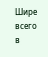Шире всего в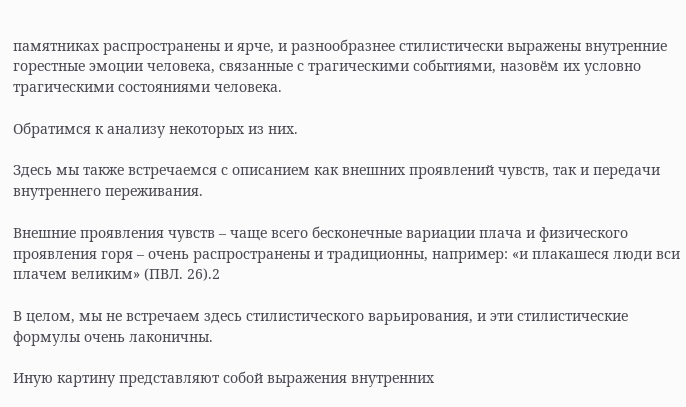памятниках распространены и ярче, и разнообразнее стилистически выражены внутренние горестные эмоции человека, связанные с трагическими событиями, назовём их условно трагическими состояниями человека.

Обратимся к анализу некоторых из них.

Здесь мы также встречаемся с описанием как внешних проявлений чувств, так и передачи внутреннего переживания.

Внешние проявления чувств – чаще всего бесконечные вариации плача и физического проявления горя – очень распространены и традиционны, например: «и плакашеся люди вси плачем великим» (ПВЛ. 26).2

В целом, мы не встречаем здесь стилистического варьирования, и эти стилистические формулы очень лаконичны.

Иную картину представляют собой выражения внутренних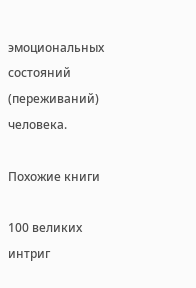эмоциональных состояний (переживаний) человека.

Похожие книги

100 великих интриг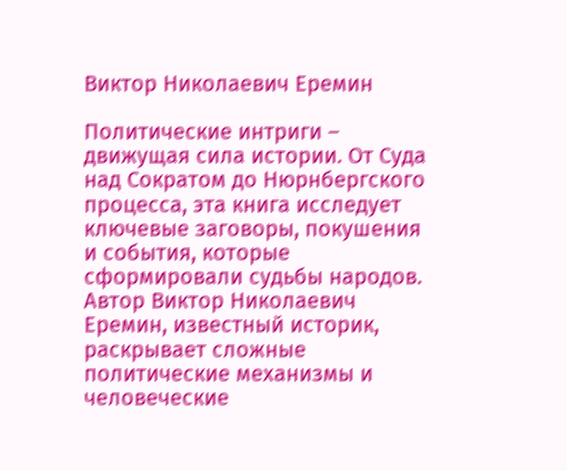Виктор Николаевич Еремин

Политические интриги – движущая сила истории. От Суда над Сократом до Нюрнбергского процесса, эта книга исследует ключевые заговоры, покушения и события, которые сформировали судьбы народов. Автор Виктор Николаевич Еремин, известный историк, раскрывает сложные политические механизмы и человеческие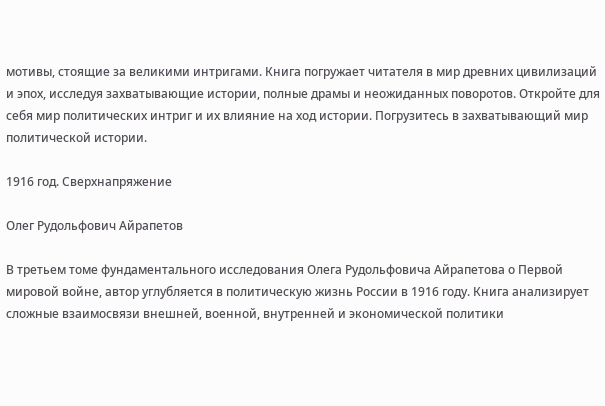мотивы, стоящие за великими интригами. Книга погружает читателя в мир древних цивилизаций и эпох, исследуя захватывающие истории, полные драмы и неожиданных поворотов. Откройте для себя мир политических интриг и их влияние на ход истории. Погрузитесь в захватывающий мир политической истории.

1916 год. Сверхнапряжение

Олег Рудольфович Айрапетов

В третьем томе фундаментального исследования Олега Рудольфовича Айрапетова о Первой мировой войне, автор углубляется в политическую жизнь России в 1916 году. Книга анализирует сложные взаимосвязи внешней, военной, внутренней и экономической политики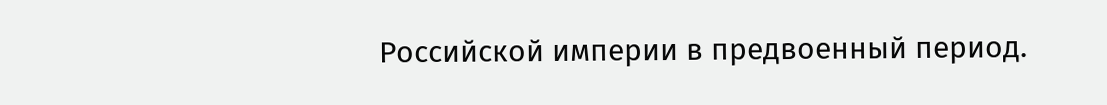Российской империи в предвоенный период.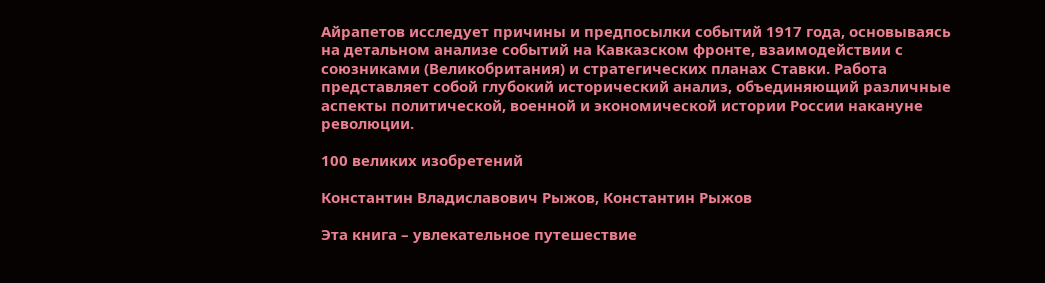Айрапетов исследует причины и предпосылки событий 1917 года, основываясь на детальном анализе событий на Кавказском фронте, взаимодействии с союзниками (Великобритания) и стратегических планах Ставки. Работа представляет собой глубокий исторический анализ, объединяющий различные аспекты политической, военной и экономической истории России накануне революции.

100 великих изобретений

Константин Владиславович Рыжов, Константин Рыжов

Эта книга – увлекательное путешествие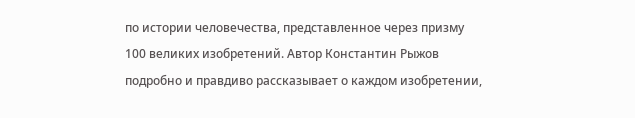по истории человечества, представленное через призму 100 великих изобретений. Автор Константин Рыжов подробно и правдиво рассказывает о каждом изобретении,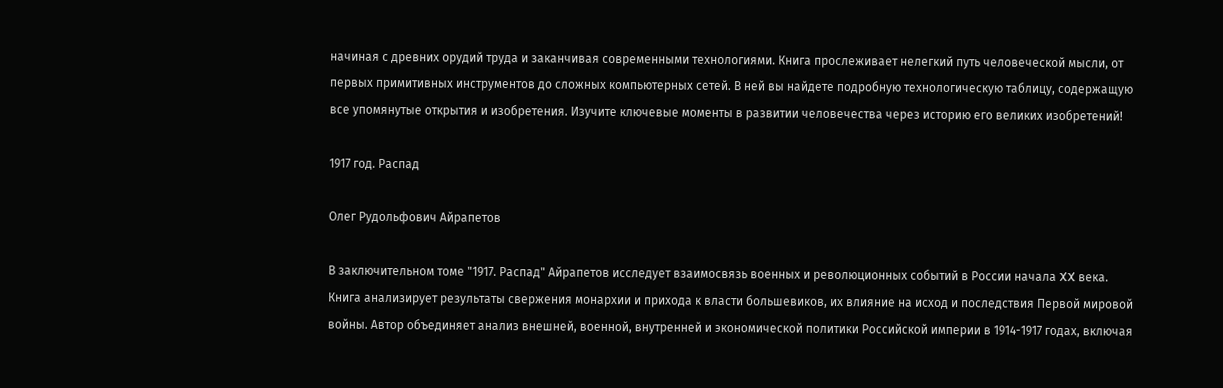начиная с древних орудий труда и заканчивая современными технологиями. Книга прослеживает нелегкий путь человеческой мысли, от первых примитивных инструментов до сложных компьютерных сетей. В ней вы найдете подробную технологическую таблицу, содержащую все упомянутые открытия и изобретения. Изучите ключевые моменты в развитии человечества через историю его великих изобретений!

1917 год. Распад

Олег Рудольфович Айрапетов

В заключительном томе "1917. Распад" Айрапетов исследует взаимосвязь военных и революционных событий в России начала XX века. Книга анализирует результаты свержения монархии и прихода к власти большевиков, их влияние на исход и последствия Первой мировой войны. Автор объединяет анализ внешней, военной, внутренней и экономической политики Российской империи в 1914-1917 годах, включая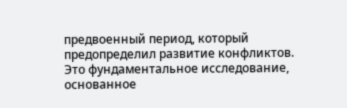предвоенный период, который предопределил развитие конфликтов. Это фундаментальное исследование, основанное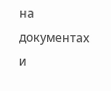на документах и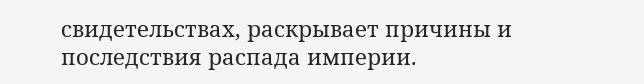свидетельствах, раскрывает причины и последствия распада империи.